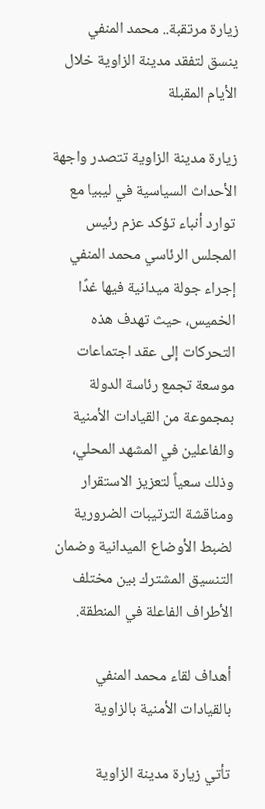زيارة مرتقبة.. محمد المنفي ينسق لتفقد مدينة الزاوية خلال الأيام المقبلة

زيارة مدينة الزاوية تتصدر واجهة الأحداث السياسية في ليبيا مع توارد أنباء تؤكد عزم رئيس المجلس الرئاسي محمد المنفي إجراء جولة ميدانية فيها غدًا الخميس، حيث تهدف هذه التحركات إلى عقد اجتماعات موسعة تجمع رئاسة الدولة بمجموعة من القيادات الأمنية والفاعلين في المشهد المحلي، وذلك سعياً لتعزيز الاستقرار ومناقشة الترتيبات الضرورية لضبط الأوضاع الميدانية وضمان التنسيق المشترك بين مختلف الأطراف الفاعلة في المنطقة.

أهداف لقاء محمد المنفي بالقيادات الأمنية بالزاوية

تأتي زيارة مدينة الزاوية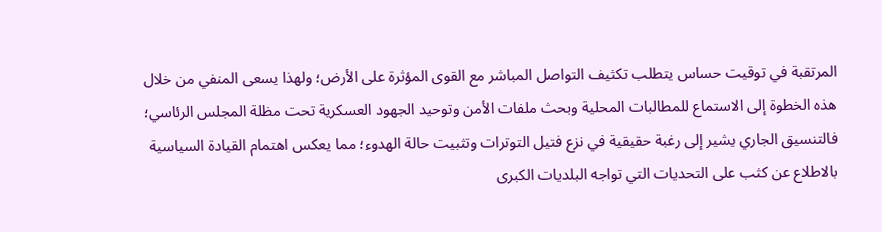المرتقبة في توقيت حساس يتطلب تكثيف التواصل المباشر مع القوى المؤثرة على الأرض؛ ولهذا يسعى المنفي من خلال هذه الخطوة إلى الاستماع للمطالبات المحلية وبحث ملفات الأمن وتوحيد الجهود العسكرية تحت مظلة المجلس الرئاسي؛ فالتنسيق الجاري يشير إلى رغبة حقيقية في نزع فتيل التوترات وتثبيت حالة الهدوء؛ مما يعكس اهتمام القيادة السياسية بالاطلاع عن كثب على التحديات التي تواجه البلديات الكبرى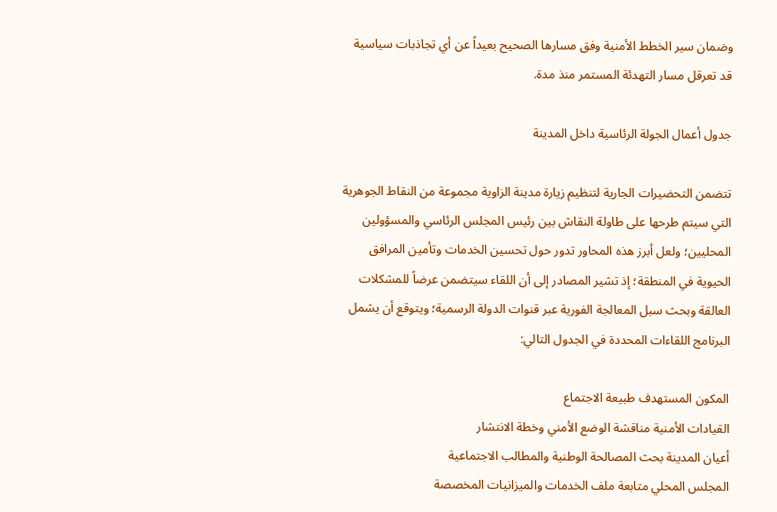وضمان سير الخطط الأمنية وفق مسارها الصحيح بعيداً عن أي تجاذبات سياسية قد تعرقل مسار التهدئة المستمر منذ مدة.

جدول أعمال الجولة الرئاسية داخل المدينة

تتضمن التحضيرات الجارية لتنظيم زيارة مدينة الزاوية مجموعة من النقاط الجوهرية التي سيتم طرحها على طاولة النقاش بين رئيس المجلس الرئاسي والمسؤولين المحليين؛ ولعل أبرز هذه المحاور تدور حول تحسين الخدمات وتأمين المرافق الحيوية في المنطقة؛ إذ تشير المصادر إلى أن اللقاء سيتضمن عرضاً للمشكلات العالقة وبحث سبل المعالجة الفورية عبر قنوات الدولة الرسمية؛ ويتوقع أن يشمل البرنامج اللقاءات المحددة في الجدول التالي:

المكون المستهدف طبيعة الاجتماع
القيادات الأمنية مناقشة الوضع الأمني وخطة الانتشار
أعيان المدينة بحث المصالحة الوطنية والمطالب الاجتماعية
المجلس المحلي متابعة ملف الخدمات والميزانيات المخصصة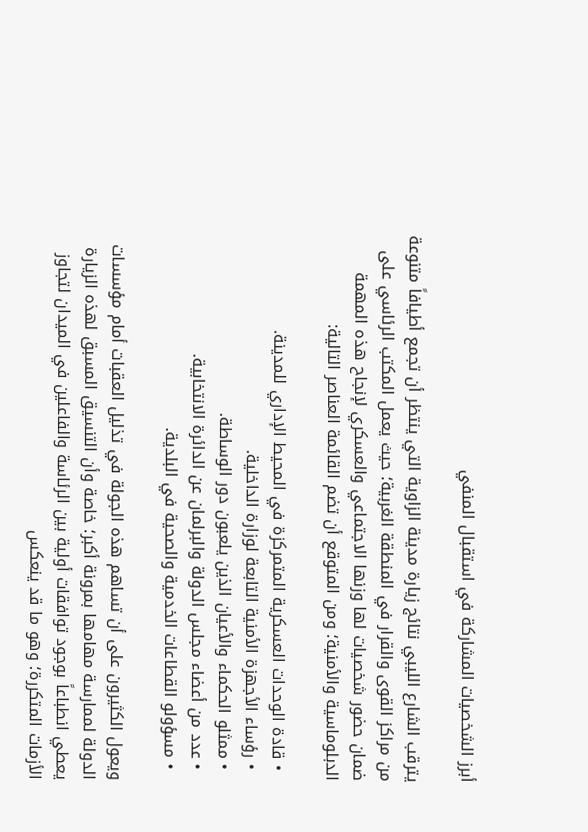أبرز الشخصيات المشاركة في استقبال المنفي

يترقب الشارع الليبي نتائج زيارة مدينة الزاوية التي ينتظر أن تجمع أطيافاً متنوعة من مراكز القوى والقرار في المنطقة الغربية؛ حيث يعمل المكتب الرئاسي على ضمان حضور شخصيات لها وزنها الاجتماعي والعسكري لإنجاح هذه المهمة الدبلوماسية والأمنية؛ ومن المتوقع أن تضم القائمة العناصر التالية:

  • قادة الوحدات العسكرية المتمركزة في المحيط الإداري للمدينة.
  • رؤساء الأجهزة الأمنية التابعة لوزارة الداخلية.
  • ممثلو الحكماء والأعيان الذين يلعبون دور الوساطة.
  • عدد من أعضاء مجلس الدولة والبرلمان عن الدائرة الانتخابية.
  • مسؤولو القطاعات الخدمية والصحية في البلدية.

ويعول الكثيرون على أن تساهم هذه الجولة في تذليل العقبات أمام مؤسسات الدولة لممارسة مهامها بمرونة أكبر؛ خاصة وأن التنسيق المسبق لهذه الزيارة يعطي انطباعاً بوجود توافقات أولية بين الرئاسة والفاعلين في الميدان لتجاوز الأزمات المتكررة؛ وهو ما قد ينعكس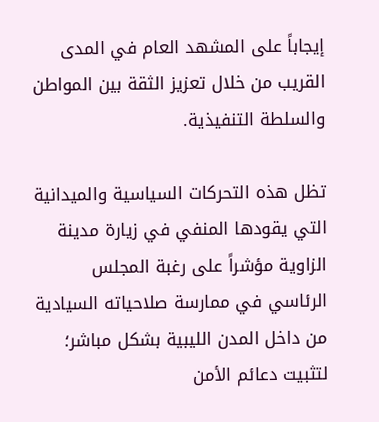إيجاباً على المشهد العام في المدى القريب من خلال تعزيز الثقة بين المواطن والسلطة التنفيذية.

تظل هذه التحركات السياسية والميدانية التي يقودها المنفي في زيارة مدينة الزاوية مؤشراً على رغبة المجلس الرئاسي في ممارسة صلاحياته السيادية من داخل المدن الليبية بشكل مباشر؛ لتثبيت دعائم الأمن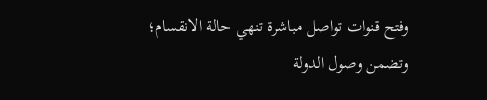وفتح قنوات تواصل مباشرة تنهي حالة الانقسام؛ وتضمن وصول الدولة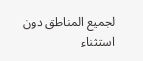لجميع المناطق دون استثناء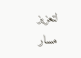لتعزيز مسار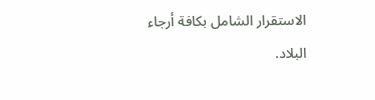الاستقرار الشامل بكافة أرجاء البلاد.